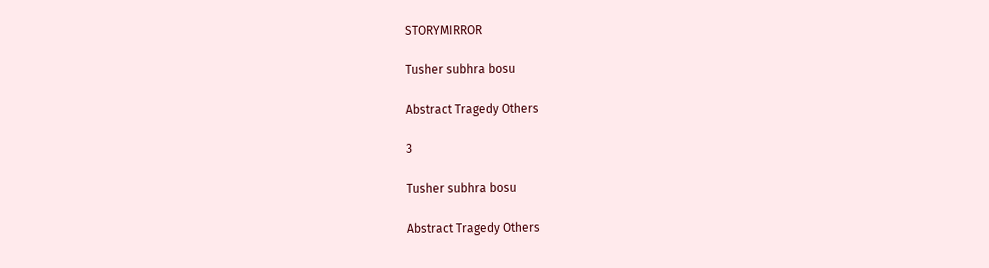STORYMIRROR

Tusher subhra bosu

Abstract Tragedy Others

3

Tusher subhra bosu

Abstract Tragedy Others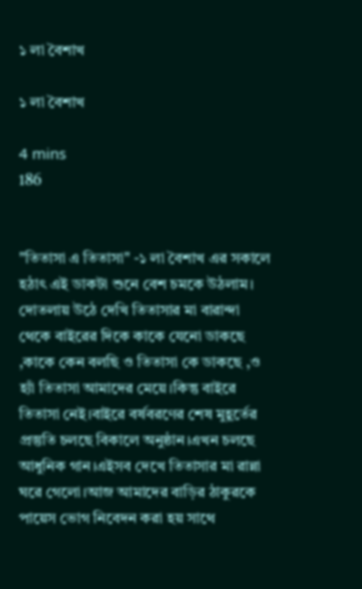১ লা বৈশাখ

১ লা বৈশাখ

4 mins
186


"তিতাসা এ তিতাসা" -১ লা বৈশাখ এর সকালে হঠাৎ এই ডাকটা শুনে বেশ চমকে উঠলাম। দোতলায় উঠে দেখি তিতাসার মা বারান্দা থেকে বাইরের দিকে কাকে যেনো ডাকছে ,কাকে কেন বলছি ও তিতাসা কে ডাকছে ,ও হ্যাঁ তিতাসা আমাদের মেয়ে।কিন্তু বাইরে তিতাসা নেই।বাইরে বর্ষবরণের শেষ মুহূর্তের প্রস্তুতি চলছে বিকালে অনুষ্ঠান।এখন চলছে আধুনিক গান।এইসব দেখে তিতাসার মা রান্না ঘরে গেলো।আজ আমাদের বাড়ির ঠাকুরকে পায়েস ভোগ নিবেদন করা হয় সাথে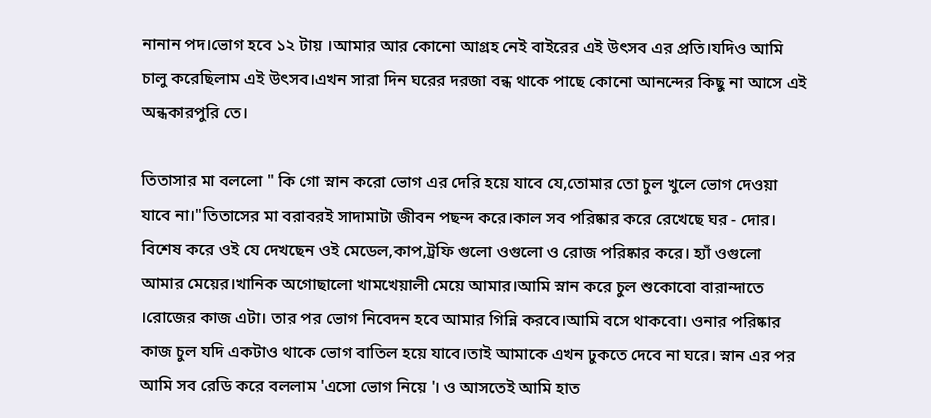নানান পদ।ভোগ হবে ১২ টায় ।আমার আর কোনো আগ্রহ নেই বাইরের এই উৎসব এর প্রতি।যদিও আমি চালু করেছিলাম এই উৎসব।এখন সারা দিন ঘরের দরজা বন্ধ থাকে পাছে কোনো আনন্দের কিছু না আসে এই অন্ধকারপুরি তে।

তিতাসার মা বললো " কি গো স্নান করো ভোগ এর দেরি হয়ে যাবে যে,তোমার তো চুল খুলে ভোগ দেওয়া যাবে না।"তিতাসের মা বরাবরই সাদামাটা জীবন পছন্দ করে।কাল সব পরিষ্কার করে রেখেছে ঘর - দোর। বিশেষ করে ওই যে দেখছেন ওই মেডেল,কাপ,ট্রফি গুলো ওগুলো ও রোজ পরিষ্কার করে। হ্যাঁ ওগুলো আমার মেয়ের।খানিক অগোছালো খামখেয়ালী‌ মেয়ে আমার।আমি স্নান করে চুল শুকোবো বারান্দাতে ।রোজের কাজ এটা। তার পর ভোগ নিবেদন হবে আমার গিন্নি করবে।আমি বসে থাকবো। ওনার পরিষ্কার কাজ চুল যদি একটাও থাকে ভোগ বাতিল হয়ে যাবে।তাই আমাকে এখন ঢুকতে দেবে না ঘরে। স্নান এর পর আমি সব রেডি করে বললাম 'এসো ভোগ নিয়ে '। ও আসতেই আমি হাত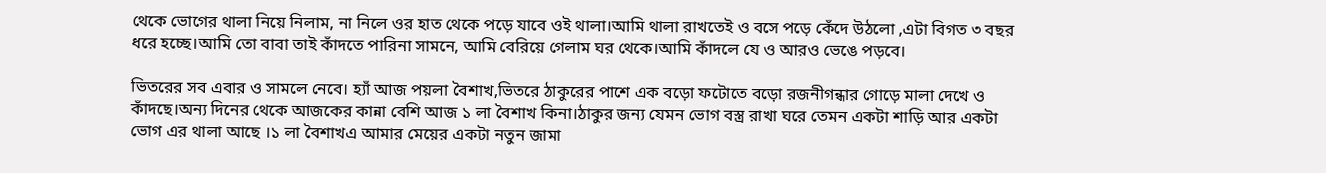থেকে ভোগের থালা নিয়ে নিলাম, না নিলে ওর হাত থেকে পড়ে যাবে ওই থালা।আমি থালা রাখতেই ও বসে পড়ে কেঁদে উঠলো ,এটা বিগত ৩ বছর ধরে হচ্ছে।আমি তো বাবা তাই কাঁদতে পারিনা সামনে, আমি বেরিয়ে গেলাম ঘর থেকে।আমি কাঁদলে যে ও আরও ভেঙে পড়বে।

ভিতরের সব এবার ও সামলে নেবে। হ্যাঁ আজ পয়লা বৈশাখ,ভিতরে ঠাকুরের পাশে এক বড়ো ফটোতে বড়ো রজনীগন্ধার গোড়ে মালা দেখে ও কাঁদছে।অন্য দিনের থেকে আজকের কান্না বেশি আজ ১ লা বৈশাখ কিনা।ঠাকুর জন্য যেমন ভোগ বস্ত্র রাখা ঘরে তেমন একটা শাড়ি আর একটা ভোগ এর থালা আছে ।১ লা বৈশাখএ আমার মেয়ের একটা নতুন জামা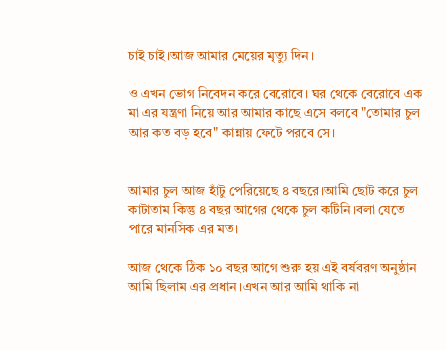চাই চাই।আজ আমার মেয়ের মৃত্যু দিন।

ও এখন ভোগ নিবেদন করে বেরোবে। ঘর থেকে বেরোবে এক মা এর যন্ত্রণা নিয়ে আর আমার কাছে এসে বলবে "তোমার চুল আর কত বড় হবে" কান্নায় ফেটে পরবে সে।


আমার চুল আজ হাঁটু পেরিয়েছে ৪ বছরে।আমি ছোট করে চুল কাটাতাম কিন্তু ৪ বছর আগের থেকে চুল কটিনি।বলা যেতে পারে মানসিক এর মত।

আজ থেকে ঠিক ১০ বছর আগে শুরু হয় এই বর্ষবরণ অনুষ্ঠান আমি ছিলাম এর প্রধান।এখন আর আমি থাকি না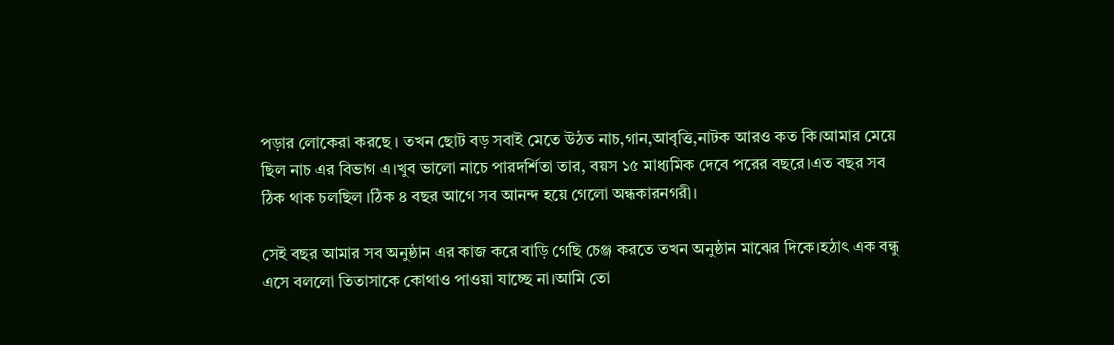পড়ার লোকেরা করছে । তখন ছোট বড় সবাই মেতে উঠত নাচ,গান,আবৃত্তি,নাটক আরও কত কি।আমার মেয়ে ছিল নাচ এর বিভাগ এ।খুব ভালো নাচে পারদর্শিতা তার, বয়স ১৫ মাধ্যমিক দেবে পরের বছরে।এত বছর সব ঠিক থাক চলছিল ।ঠিক ৪ বছর আগে সব আনন্দ হয়ে গেলো অন্ধকারনগরী।

সেই বছর আমার সব অনুষ্ঠান এর কাজ করে বাড়ি গেছি চেঞ্জ করতে তখন অনুষ্ঠান মাঝের দিকে।হঠাৎ এক বন্ধু এসে বললো তিতাসাকে কোথাও পাওয়া যাচ্ছে না।আমি তো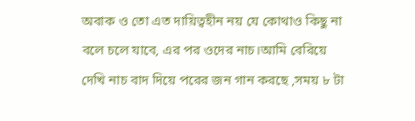অবাক ও তো এত দায়িত্বহীন নয় যে কোথাও কিছু না বলে চলে যাবে, এর পর ওদের নাচ।আমি বেরিয়ে দেখি নাচ বাদ দিয়ে পরের জন গান করছে ,সময় ৮ টা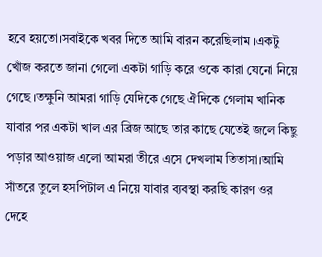হবে হয়তো।সবাইকে খবর দিতে আমি বারন করেছিলাম ।একটু খোঁজ করতে জানা গেলো একটা গাড়ি করে ওকে কারা যেনো নিয়ে গেছে ।তক্ষুনি আমরা গাড়ি যেদিকে গেছে ঐদিকে গেলাম খানিক যাবার পর একটা খাল এর ব্রিজ আছে তার কাছে যেতেই জলে কিছু পড়ার আওয়াজ এলো আমরা তীরে এসে দেখলাম তিতাসা।আমি সাঁতরে তুলে হসপিটাল এ নিয়ে যাবার ব্যবস্থা করছি কারণ ওর দেহে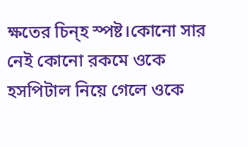ক্ষতের চিন্হ স্পষ্ট।কোনো সার নেই কোনো রকমে ওকে হসপিটাল নিয়ে গেলে ওকে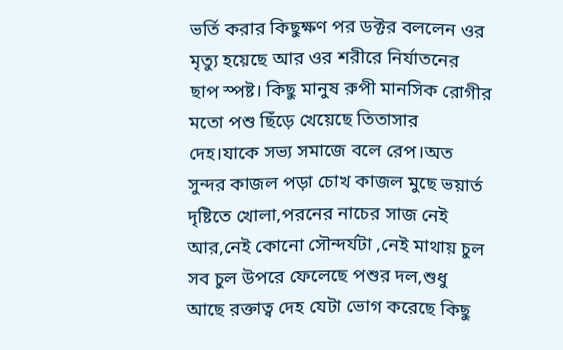ভর্তি করার কিছুক্ষণ পর ডক্টর বললেন ওর মৃত্যু হয়েছে আর ওর শরীরে নির্যাতনের ছাপ স্পষ্ট। কিছু মানুষ রুপী মানসিক রোগীর মতো পশু ছিঁড়ে খেয়েছে তিতাসার দেহ।যাকে সভ্য সমাজে বলে রেপ।অত সুন্দর কাজল পড়া চোখ কাজল মুছে ভয়ার্ত দৃষ্টিতে খোলা,পরনের নাচের সাজ নেই আর,নেই কোনো সৌন্দর্যটা ,নেই মাথায় চুল সব চুল উপরে ফেলেছে পশুর দল,শুধু আছে রক্তাত্ব দেহ যেটা ভোগ করেছে কিছু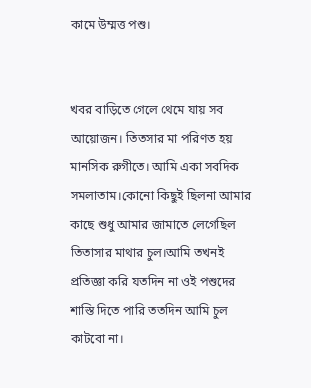কামে উম্মত্ত পশু।


খবর বাড়িতে গেলে থেমে যায় সব আয়োজন। তিতসার মা পরিণত হয় মানসিক রুগীতে। আমি একা সবদিক সমলাতাম।কোনো কিছুই ছিলনা আমার কাছে শুধু আমার জামাতে লেগেছিল তিতাসার মাথার চুল।আমি তখনই প্রতিজ্ঞা করি যতদিন না ওই পশুদের শাস্তি দিতে পারি ততদিন আমি চুল কাটবো না।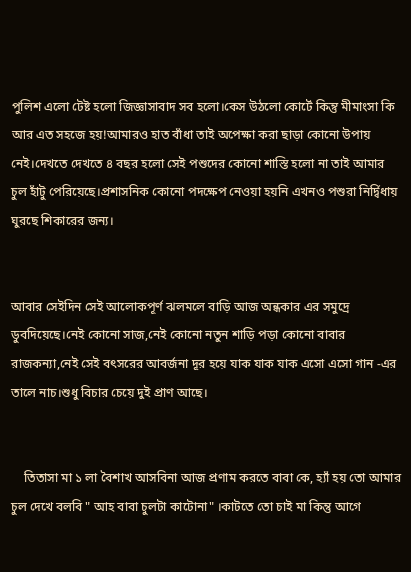পুলিশ এলো টেষ্ট হলো জিজ্ঞাসাবাদ সব হলো।কেস উঠলো কোর্টে কিন্তু মীমাংসা কি আর এত সহজে হয়!আমারও হাত বাঁধা তাই অপেক্ষা করা ছাড়া কোনো উপায় নেই।দেখতে দেখতে ৪ বছর হলো সেই পশুদের কোনো শাস্তি হলো না তাই আমার চুল হাঁটু পেরিয়েছে।প্রশাসনিক কোনো পদক্ষেপ নেওয়া হয়নি এখনও পশুরা নির্দ্বিধায় ঘুরছে শিকারের জন্য।


আবার সেইদিন সেই আলোকপূর্ণ ঝলমলে বাড়ি আজ অন্ধকার এর সমুদ্রে ডুবদিয়েছে।নেই কোনো সাজ,নেই কোনো নতুন শাড়ি পড়া কোনো বাবার রাজকন্যা,নেই সেই বৎসরের আবর্জনা দূর হয়ে যাক যাক যাক এসো এসো গান -এর তালে নাচ।শুধু বিচার চেয়ে দুই প্রাণ আছে।


    তিতাসা মা ১ লা বৈশাখ আসবিনা আজ প্রণাম করতে বাবা কে, হ্যাঁ হয় তো আমার চুল দেখে বলবি " আহ বাবা চুলটা কাটোনা" ।কাটতে তো চাই মা কিন্তু আগে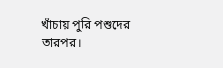খাঁচায় পুরি পশুদের তারপর।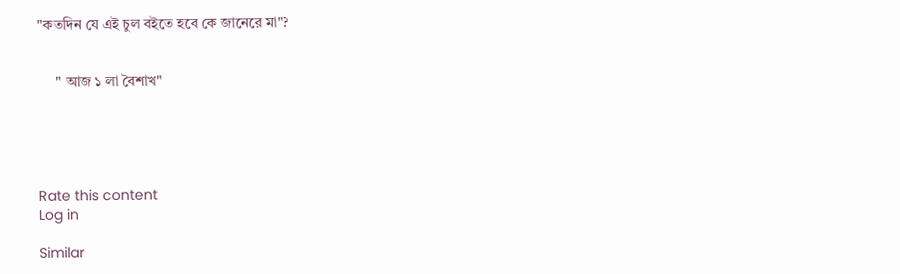"কতদিন যে এই চুল বইতে হবে কে জানেরে মা"?


     " আজ ১ লা বৈশাখ"





Rate this content
Log in

Similar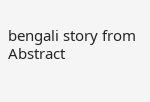bengali story from Abstract